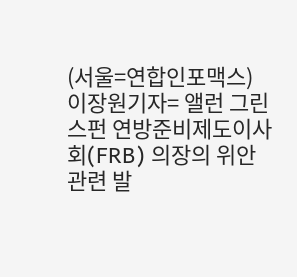(서울=연합인포맥스) 이장원기자= 앨런 그린스펀 연방준비제도이사회(FRB) 의장의 위안 관련 발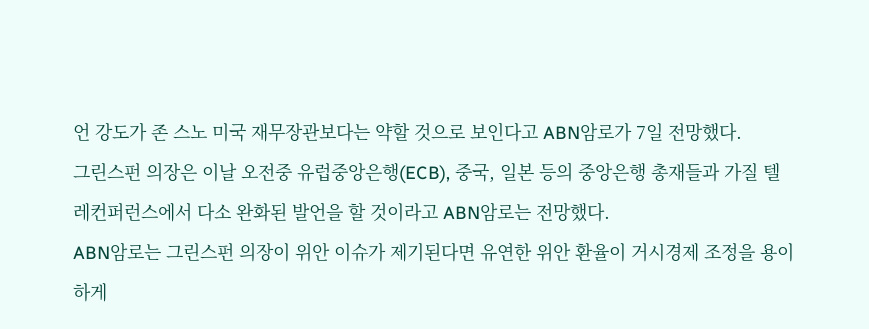언 강도가 존 스노 미국 재무장관보다는 약할 것으로 보인다고 ABN암로가 7일 전망했다.
그린스펀 의장은 이날 오전중 유럽중앙은행(ECB), 중국, 일본 등의 중앙은행 총재들과 가질 텔레컨퍼런스에서 다소 완화된 발언을 할 것이라고 ABN암로는 전망했다.
ABN암로는 그린스펀 의장이 위안 이슈가 제기된다면 유연한 위안 환율이 거시경제 조정을 용이하게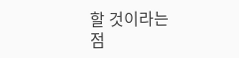할 것이라는 점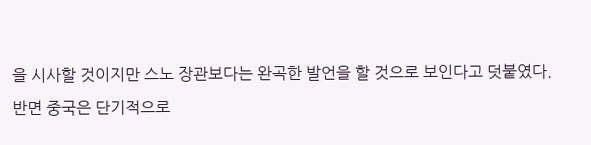을 시사할 것이지만 스노 장관보다는 완곡한 발언을 할 것으로 보인다고 덧붙였다.
반면 중국은 단기적으로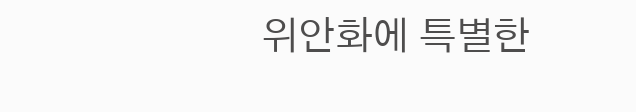위안화에 특별한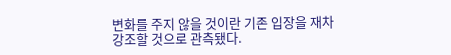변화를 주지 않을 것이란 기존 입장을 재차 강조할 것으로 관측됐다.